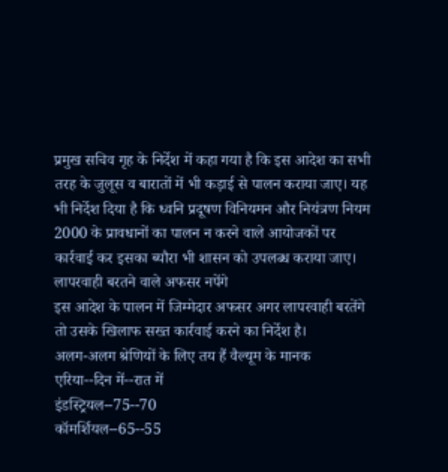प्रमुख सचिव गृह के निर्देश में कहा गया है कि इस आदेश का सभी तरह के जुलूस व बारातों में भी कड़ाई से पालन कराया जाए। यह भी निर्देश दिया है कि ध्वनि प्रदूषण विनियमन और नियंत्रण नियम 2000 के प्रावधानों का पालन न करने वाले आयोजकों पर कार्रवाई कर इसका ब्यौरा भी शासन को उपलब्ध कराया जाए।
लापरवाही बरतने वाले अफसर नपेंगे
इस आदेश के पालन में जिम्मेदार अफसर अगर लापरवाही बरतेंगे तो उसके खिलाफ सख्त कार्रवाई करने का निर्देश है।
अलग-अलग श्रेणियों के लिए तय हैं वैल्यूम के मानक
एरिया--दिन में--रात में
इंडस्ट्रियल--75--70
कॉमर्शियल--65--55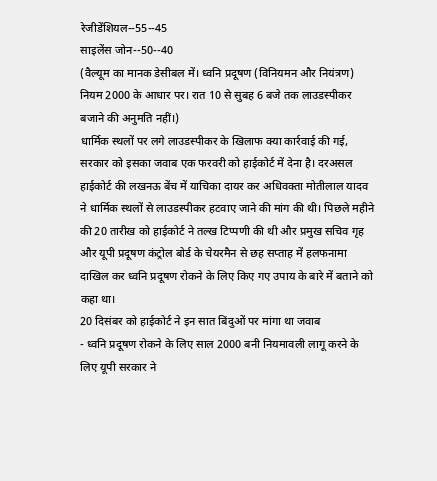रेजीडेंशियल--55--45
साइलेंस जोन--50--40
(वैल्यूम का मानक डेसीबल में। ध्वनि प्रदूषण (विनियमन और नियंत्रण) नियम 2000 के आधार पर। रात 10 से सुबह 6 बजे तक लाउडस्पीकर बजाने की अनुमति नहीं।)
धार्मिक स्थलों पर लगे लाउडस्पीकर के खिलाफ क्या कार्रवाई की गई, सरकार को इसका जवाब एक फरवरी को हाईकोर्ट में देना है। दरअसल हाईकोर्ट की लखनऊ बेंच में याचिका दायर कर अधिवक्ता मोतीलाल यादव ने धार्मिक स्थलों से लाउडस्पीकर हटवाए जाने की मांग की थी। पिछले महीने की 20 तारीख को हाईकोर्ट ने तल्ख टिप्पणी की थी और प्रमुख सचिव गृह और यूपी प्रदूषण कंट्रोल बोर्ड के चेयरमैन से छह सप्ताह में हलफनामा दाखिल कर ध्वनि प्रदूषण रोकने के लिए किए गए उपाय के बारे में बताने को कहा था।
20 दिसंबर को हाईकोर्ट ने इन सात बिंदुओं पर मांगा था जवाब
- ध्वनि प्रदूषण रोकने के लिए साल 2000 बनी नियमावली लागू करने के लिए यूपी सरकार ने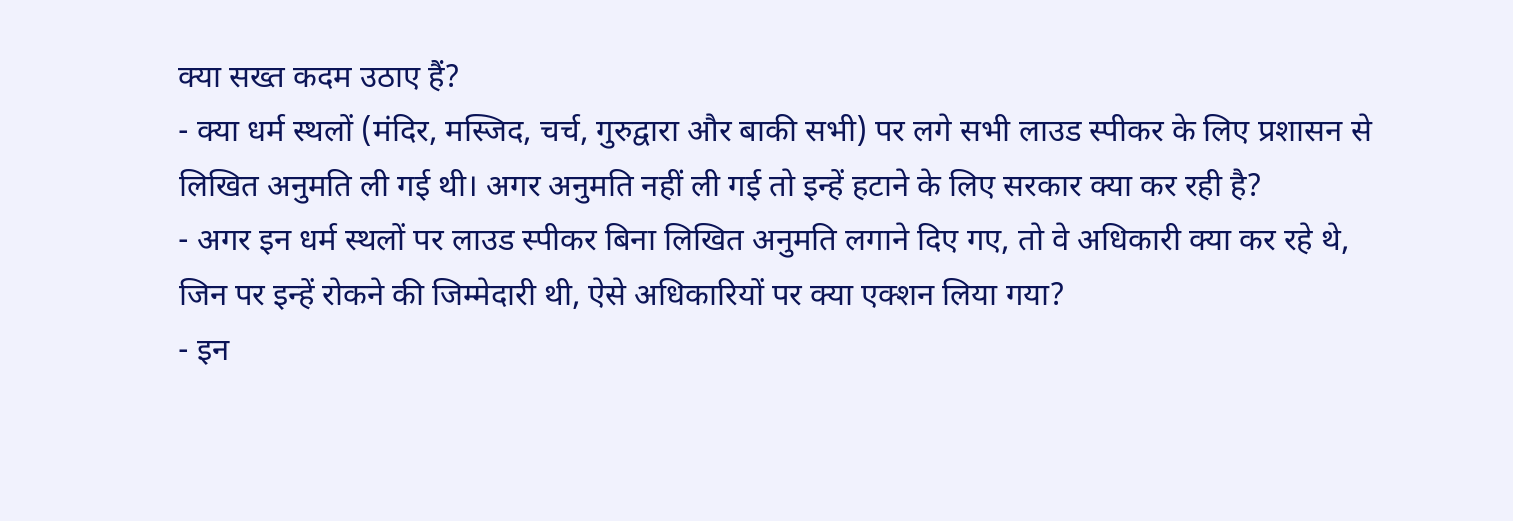क्या सख्त कदम उठाए हैं?
- क्या धर्म स्थलों (मंदिर, मस्जिद, चर्च, गुरुद्वारा और बाकी सभी) पर लगे सभी लाउड स्पीकर के लिए प्रशासन से लिखित अनुमति ली गई थी। अगर अनुमति नहीं ली गई तो इन्हें हटाने के लिए सरकार क्या कर रही है?
- अगर इन धर्म स्थलों पर लाउड स्पीकर बिना लिखित अनुमति लगाने दिए गए, तो वे अधिकारी क्या कर रहे थे, जिन पर इन्हें रोकने की जिम्मेदारी थी, ऐसे अधिकारियों पर क्या एक्शन लिया गया?
- इन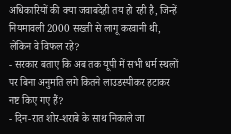अधिकारियों की क्या जवाबदेही तय हो रही है, जिन्हें नियमावली 2000 सख्ती से लागू करवानी थी, लेकिन वे विफल रहे?
- सरकार बताए कि अब तक यूपी में सभी धर्म स्थलों पर बिना अनुमति लगे कितने लाउडस्पीकर हटाकर नष्ट किए गए हैं?
- दिन-रात शोर-शराबे के साथ निकाले जा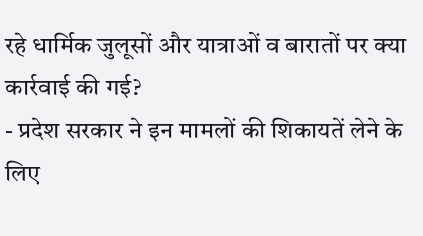रहे धार्मिक जुलूसों और यात्राओं व बारातों पर क्या कार्रवाई की गई?
- प्रदेश सरकार ने इन मामलों की शिकायतें लेने के लिए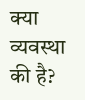क्या व्यवस्था की है?